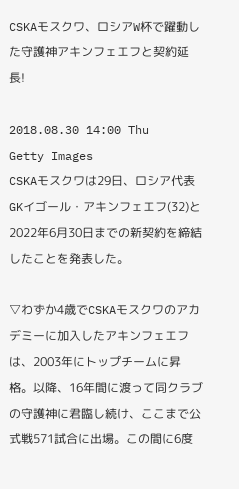CSKAモスクワ、ロシアW杯で躍動した守護神アキンフェエフと契約延長!

2018.08.30 14:00 Thu
Getty Images
CSKAモスクワは29日、ロシア代表GKイゴール・アキンフェエフ(32)と2022年6月30日までの新契約を締結したことを発表した。

▽わずか4歳でCSKAモスクワのアカデミーに加入したアキンフェエフは、2003年にトップチームに昇格。以降、16年間に渡って同クラブの守護神に君臨し続け、ここまで公式戦571試合に出場。この間に6度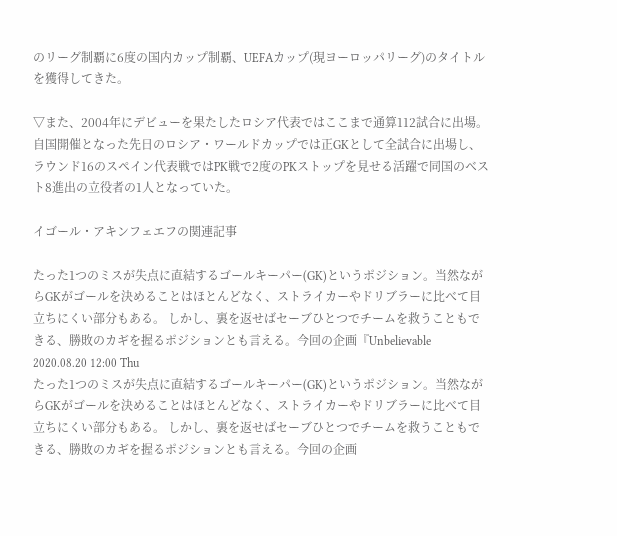のリーグ制覇に6度の国内カップ制覇、UEFAカップ(現ヨーロッパリーグ)のタイトルを獲得してきた。

▽また、2004年にデビューを果たしたロシア代表ではここまで通算112試合に出場。自国開催となった先日のロシア・ワールドカップでは正GKとして全試合に出場し、ラウンド16のスペイン代表戦ではPK戦で2度のPKストップを見せる活躍で同国のベスト8進出の立役者の1人となっていた。

イゴール・アキンフェエフの関連記事

たった1つのミスが失点に直結するゴールキーパー(GK)というポジション。当然ながらGKがゴールを決めることはほとんどなく、ストライカーやドリブラーに比べて目立ちにくい部分もある。 しかし、裏を返せばセーブひとつでチームを救うこともできる、勝敗のカギを握るポジションとも言える。今回の企画『Unbelievable 2020.08.20 12:00 Thu
たった1つのミスが失点に直結するゴールキーパー(GK)というポジション。当然ながらGKがゴールを決めることはほとんどなく、ストライカーやドリブラーに比べて目立ちにくい部分もある。 しかし、裏を返せばセーブひとつでチームを救うこともできる、勝敗のカギを握るポジションとも言える。今回の企画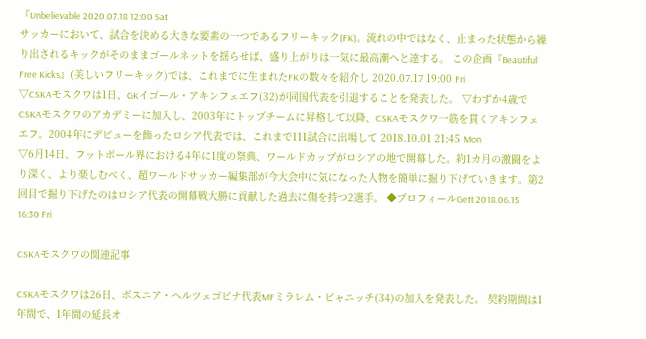『Unbelievable 2020.07.18 12:00 Sat
サッカーにおいて、試合を決める大きな要素の一つであるフリーキック(FK)。流れの中ではなく、止まった状態から繰り出されるキックがそのままゴールネットを揺らせば、盛り上がりは一気に最高潮へと達する。 この企画『Beautiful Free Kicks』(美しいフリーキック)では、これまでに生まれたFKの数々を紹介し 2020.07.17 19:00 Fri
▽CSKAモスクワは1日、GKイゴール・アキンフェエフ(32)が同国代表を引退することを発表した。 ▽わずか4歳でCSKAモスクワのアカデミーに加入し、2003年にトップチームに昇格して以降、CSKAモスクワ一筋を貫くアキンフェエフ。2004年にデビューを飾ったロシア代表では、これまで111試合に出場して 2018.10.01 21:45 Mon
▽6月14日、フットボール界における4年に1度の祭典、ワールドカップがロシアの地で開幕した。約1カ月の激闘をより深く、より楽しむべく、超ワールドサッカー編集部が今大会中に気になった人物を簡単に掘り下げていきます。第2回目で掘り下げたのはロシア代表の開幕戦大勝に貢献した過去に傷を持つ2選手。 ◆プロフィールGett 2018.06.15 16:30 Fri

CSKAモスクワの関連記事

CSKAモスクワは26日、ボスニア・ヘルツェゴビナ代表MFミラレム・ピャニッチ(34)の加入を発表した。 契約期間は1年間で、1年間の延長オ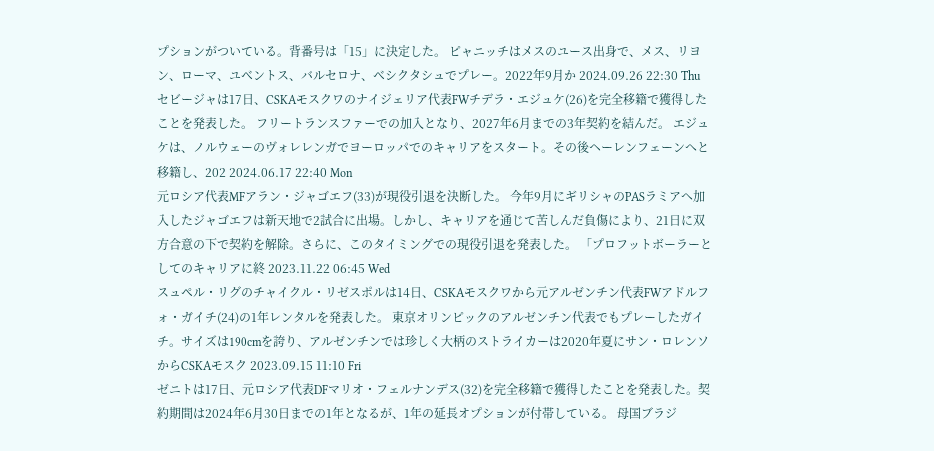プションがついている。背番号は「15」に決定した。 ピャニッチはメスのユース出身で、メス、リヨン、ローマ、ユベントス、バルセロナ、ベシクタシュでプレー。2022年9月か 2024.09.26 22:30 Thu
セビージャは17日、CSKAモスクワのナイジェリア代表FWチデラ・エジュケ(26)を完全移籍で獲得したことを発表した。 フリートランスファーでの加入となり、2027年6月までの3年契約を結んだ。 エジュケは、ノルウェーのヴォレレンガでヨーロッパでのキャリアをスタート。その後ヘーレンフェーンへと移籍し、202 2024.06.17 22:40 Mon
元ロシア代表MFアラン・ジャゴエフ(33)が現役引退を決断した。 今年9月にギリシャのPASラミアへ加入したジャゴエフは新天地で2試合に出場。しかし、キャリアを通じて苦しんだ負傷により、21日に双方合意の下で契約を解除。さらに、このタイミングでの現役引退を発表した。 「プロフットボーラーとしてのキャリアに終 2023.11.22 06:45 Wed
スュペル・リグのチャイクル・リゼスポルは14日、CSKAモスクワから元アルゼンチン代表FWアドルフォ・ガイチ(24)の1年レンタルを発表した。 東京オリンピックのアルゼンチン代表でもプレーしたガイチ。サイズは190cmを誇り、アルゼンチンでは珍しく大柄のストライカーは2020年夏にサン・ロレンソからCSKAモスク 2023.09.15 11:10 Fri
ゼニトは17日、元ロシア代表DFマリオ・フェルナンデス(32)を完全移籍で獲得したことを発表した。契約期間は2024年6月30日までの1年となるが、1年の延長オプションが付帯している。 母国ブラジ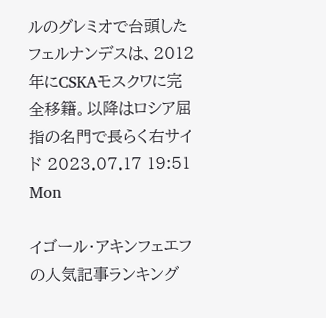ルのグレミオで台頭したフェルナンデスは、2012年にCSKAモスクワに完全移籍。以降はロシア屈指の名門で長らく右サイド 2023.07.17 19:51 Mon

イゴール・アキンフェエフの人気記事ランキング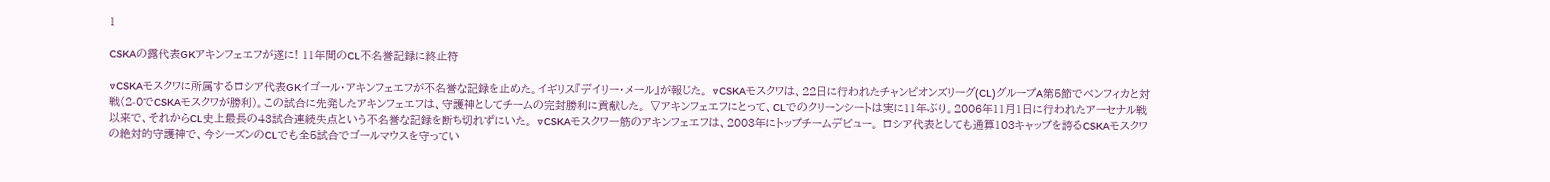1

CSKAの露代表GKアキンフェエフが遂に! 11年間のCL不名誉記録に終止符

▽CSKAモスクワに所属するロシア代表GKイゴール・アキンフェエフが不名誉な記録を止めた。イギリス『デイリー・メール』が報じた。 ▽CSKAモスクワは、22日に行われたチャンピオンズリーグ(CL)グループA第5節でベンフィカと対戦(2-0でCSKAモスクワが勝利)。この試合に先発したアキンフェエフは、守護神としてチームの完封勝利に貢献した。 ▽アキンフェエフにとって、CLでのクリーンシートは実に11年ぶり。2006年11月1日に行われたアーセナル戦以来で、それからCL史上最長の43試合連続失点という不名誉な記録を断ち切れずにいた。 ▽CSKAモスクワ一筋のアキンフェエフは、2003年にトップチームデビュー。 ロシア代表としても通算103キャップを誇るCSKAモスクワの絶対的守護神で、今シーズンのCLでも全5試合でゴールマウスを守ってい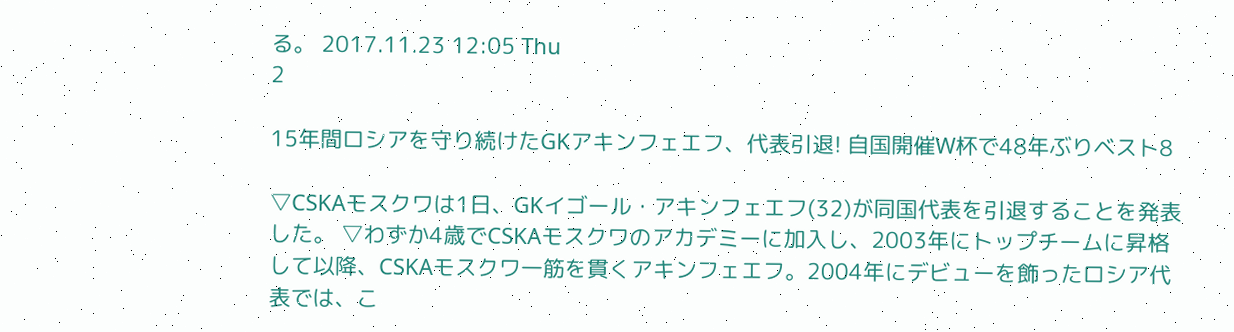る。 2017.11.23 12:05 Thu
2

15年間ロシアを守り続けたGKアキンフェエフ、代表引退! 自国開催W杯で48年ぶりベスト8

▽CSKAモスクワは1日、GKイゴール・アキンフェエフ(32)が同国代表を引退することを発表した。 ▽わずか4歳でCSKAモスクワのアカデミーに加入し、2003年にトップチームに昇格して以降、CSKAモスクワ一筋を貫くアキンフェエフ。2004年にデビューを飾ったロシア代表では、こ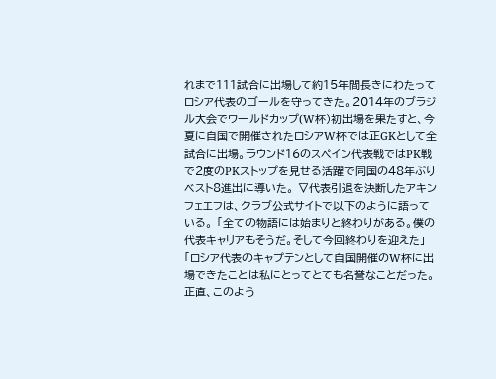れまで111試合に出場して約15年間長きにわたってロシア代表のゴールを守ってきた。2014年のブラジル大会でワールドカップ(W杯)初出場を果たすと、今夏に自国で開催されたロシアW杯では正GKとして全試合に出場。ラウンド16のスペイン代表戦ではPK戦で2度のPKストップを見せる活躍で同国の48年ぶりベスト8進出に導いた。 ▽代表引退を決断したアキンフェエフは、クラブ公式サイトで以下のように語っている。 「全ての物語には始まりと終わりがある。僕の代表キャリアもそうだ。そして今回終わりを迎えた」 「ロシア代表のキャプテンとして自国開催のW杯に出場できたことは私にとってとても名誉なことだった。正直、このよう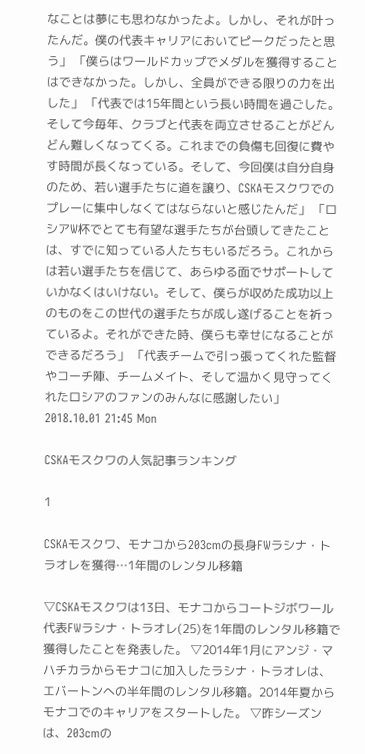なことは夢にも思わなかったよ。しかし、それが叶ったんだ。僕の代表キャリアにおいてピークだったと思う」 「僕らはワールドカップでメダルを獲得することはできなかった。しかし、全員ができる限りの力を出した」 「代表では15年間という長い時間を過ごした。そして今毎年、クラブと代表を両立させることがどんどん難しくなってくる。これまでの負傷も回復に費やす時間が長くなっている。そして、今回僕は自分自身のため、若い選手たちに道を譲り、CSKAモスクワでのプレーに集中しなくてはならないと感じたんだ」 「ロシアW杯でとても有望な選手たちが台頭してきたことは、すでに知っている人たちもいるだろう。これからは若い選手たちを信じて、あらゆる面でサポートしていかなくはいけない。そして、僕らが収めた成功以上のものをこの世代の選手たちが成し遂げることを祈っているよ。それができた時、僕らも幸せになることができるだろう」 「代表チームで引っ張ってくれた監督やコーチ陣、チームメイト、そして温かく見守ってくれたロシアのファンのみんなに感謝したい」 2018.10.01 21:45 Mon

CSKAモスクワの人気記事ランキング

1

CSKAモスクワ、モナコから203cmの長身FWラシナ・トラオレを獲得…1年間のレンタル移籍

▽CSKAモスクワは13日、モナコからコートジボワール代表FWラシナ・トラオレ(25)を1年間のレンタル移籍で獲得したことを発表した。 ▽2014年1月にアンジ・マハチカラからモナコに加入したラシナ・トラオレは、エバートンへの半年間のレンタル移籍。2014年夏からモナコでのキャリアをスタートした。 ▽昨シーズンは、203cmの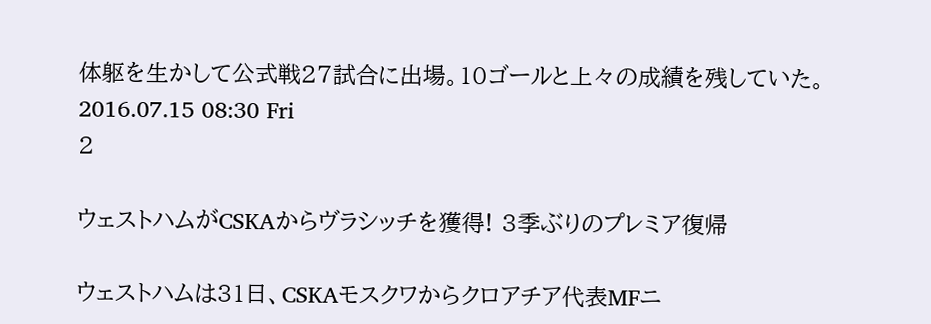体躯を生かして公式戦27試合に出場。10ゴールと上々の成績を残していた。 2016.07.15 08:30 Fri
2

ウェストハムがCSKAからヴラシッチを獲得! 3季ぶりのプレミア復帰

ウェストハムは31日、CSKAモスクワからクロアチア代表MFニ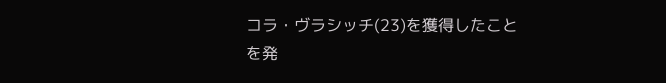コラ・ヴラシッチ(23)を獲得したことを発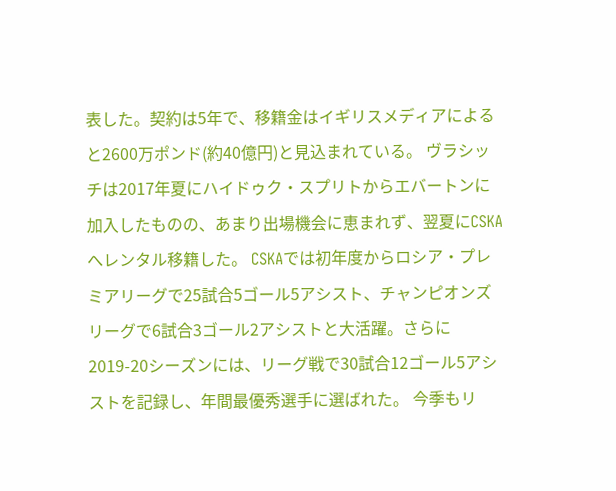表した。契約は5年で、移籍金はイギリスメディアによると2600万ポンド(約40億円)と見込まれている。 ヴラシッチは2017年夏にハイドゥク・スプリトからエバートンに加入したものの、あまり出場機会に恵まれず、翌夏にCSKAへレンタル移籍した。 CSKAでは初年度からロシア・プレミアリーグで25試合5ゴール5アシスト、チャンピオンズリーグで6試合3ゴール2アシストと大活躍。さらに2019-20シーズンには、リーグ戦で30試合12ゴール5アシストを記録し、年間最優秀選手に選ばれた。 今季もリ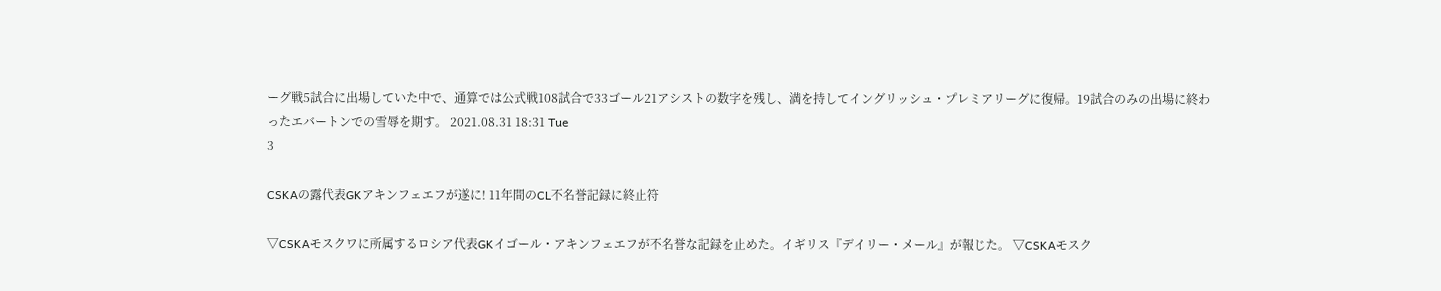ーグ戦5試合に出場していた中で、通算では公式戦108試合で33ゴール21アシストの数字を残し、満を持してイングリッシュ・プレミアリーグに復帰。19試合のみの出場に終わったエバートンでの雪辱を期す。 2021.08.31 18:31 Tue
3

CSKAの露代表GKアキンフェエフが遂に! 11年間のCL不名誉記録に終止符

▽CSKAモスクワに所属するロシア代表GKイゴール・アキンフェエフが不名誉な記録を止めた。イギリス『デイリー・メール』が報じた。 ▽CSKAモスク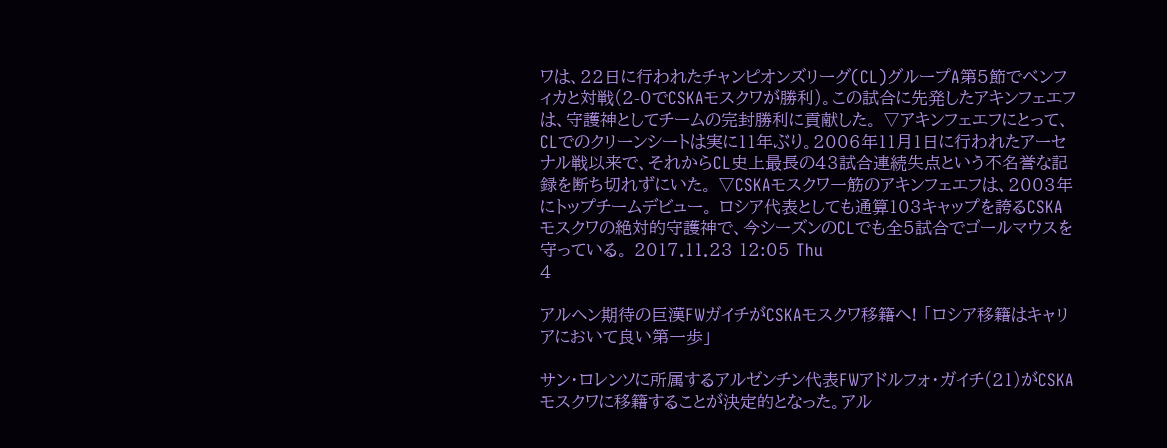ワは、22日に行われたチャンピオンズリーグ(CL)グループA第5節でベンフィカと対戦(2-0でCSKAモスクワが勝利)。この試合に先発したアキンフェエフは、守護神としてチームの完封勝利に貢献した。 ▽アキンフェエフにとって、CLでのクリーンシートは実に11年ぶり。2006年11月1日に行われたアーセナル戦以来で、それからCL史上最長の43試合連続失点という不名誉な記録を断ち切れずにいた。 ▽CSKAモスクワ一筋のアキンフェエフは、2003年にトップチームデビュー。 ロシア代表としても通算103キャップを誇るCSKAモスクワの絶対的守護神で、今シーズンのCLでも全5試合でゴールマウスを守っている。 2017.11.23 12:05 Thu
4

アルヘン期待の巨漢FWガイチがCSKAモスクワ移籍へ! 「ロシア移籍はキャリアにおいて良い第一歩」

サン・ロレンソに所属するアルゼンチン代表FWアドルフォ・ガイチ(21)がCSKAモスクワに移籍することが決定的となった。アル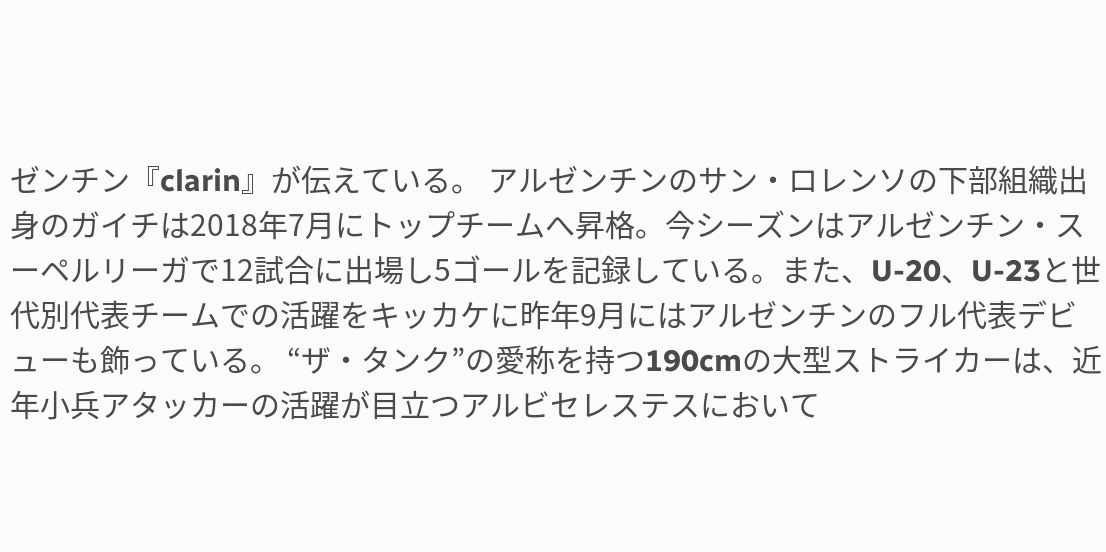ゼンチン『clarin』が伝えている。 アルゼンチンのサン・ロレンソの下部組織出身のガイチは2018年7月にトップチームへ昇格。今シーズンはアルゼンチン・スーペルリーガで12試合に出場し5ゴールを記録している。また、U-20、U-23と世代別代表チームでの活躍をキッカケに昨年9月にはアルゼンチンのフル代表デビューも飾っている。 “ザ・タンク”の愛称を持つ190cmの大型ストライカーは、近年小兵アタッカーの活躍が目立つアルビセレステスにおいて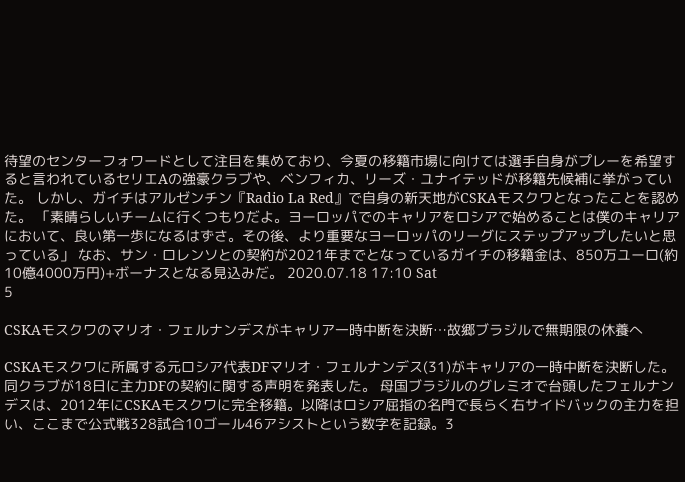待望のセンターフォワードとして注目を集めており、今夏の移籍市場に向けては選手自身がプレーを希望すると言われているセリエAの強豪クラブや、ベンフィカ、リーズ・ユナイテッドが移籍先候補に挙がっていた。 しかし、ガイチはアルゼンチン『Radio La Red』で自身の新天地がCSKAモスクワとなったことを認めた。 「素晴らしいチームに行くつもりだよ。ヨーロッパでのキャリアをロシアで始めることは僕のキャリアにおいて、良い第一歩になるはずさ。その後、より重要なヨーロッパのリーグにステップアップしたいと思っている」 なお、サン・ロレンソとの契約が2021年までとなっているガイチの移籍金は、850万ユーロ(約10億4000万円)+ボーナスとなる見込みだ。 2020.07.18 17:10 Sat
5

CSKAモスクワのマリオ・フェルナンデスがキャリア一時中断を決断…故郷ブラジルで無期限の休養へ

CSKAモスクワに所属する元ロシア代表DFマリオ・フェルナンデス(31)がキャリアの一時中断を決断した。同クラブが18日に主力DFの契約に関する声明を発表した。 母国ブラジルのグレミオで台頭したフェルナンデスは、2012年にCSKAモスクワに完全移籍。以降はロシア屈指の名門で長らく右サイドバックの主力を担い、ここまで公式戦328試合10ゴール46アシストという数字を記録。3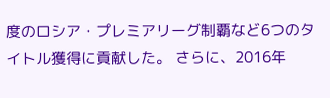度のロシア・プレミアリーグ制覇など6つのタイトル獲得に貢献した。 さらに、2016年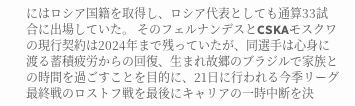にはロシア国籍を取得し、ロシア代表としても通算33試合に出場していた。 そのフェルナンデスとCSKAモスクワの現行契約は2024年まで残っていたが、同選手は心身に渡る蓄積疲労からの回復、生まれ故郷のブラジルで家族との時間を過ごすことを目的に、21日に行われる今季リーグ最終戦のロストフ戦を最後にキャリアの一時中断を決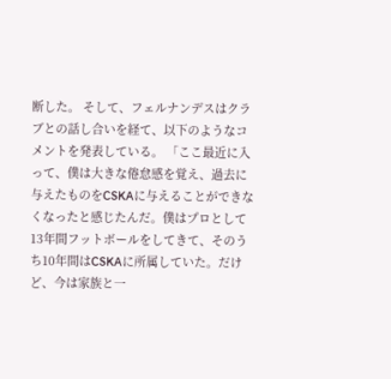断した。 そして、フェルナンデスはクラブとの話し合いを経て、以下のようなコメントを発表している。 「ここ最近に入って、僕は大きな倦怠感を覚え、過去に与えたものをCSKAに与えることができなくなったと感じたんだ。僕はプロとして13年間フットボールをしてきて、そのうち10年間はCSKAに所属していた。だけど、今は家族と一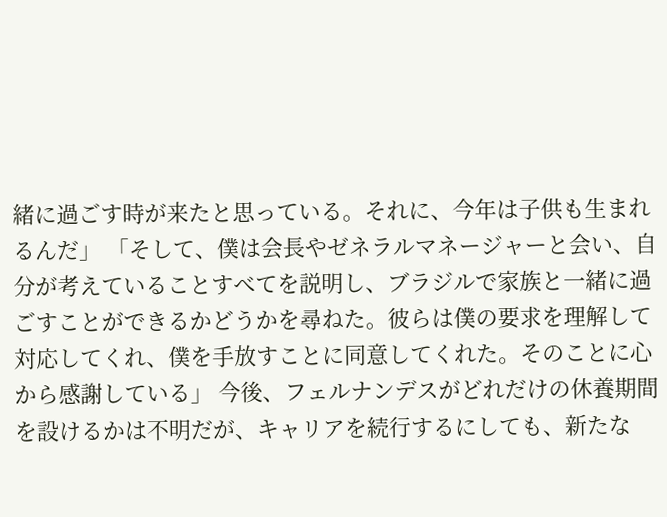緒に過ごす時が来たと思っている。それに、今年は子供も生まれるんだ」 「そして、僕は会長やゼネラルマネージャーと会い、自分が考えていることすべてを説明し、ブラジルで家族と一緒に過ごすことができるかどうかを尋ねた。彼らは僕の要求を理解して対応してくれ、僕を手放すことに同意してくれた。そのことに心から感謝している」 今後、フェルナンデスがどれだけの休養期間を設けるかは不明だが、キャリアを続行するにしても、新たな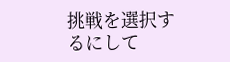挑戦を選択するにして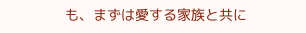も、まずは愛する家族と共に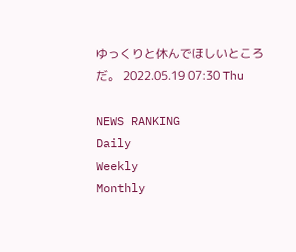ゆっくりと休んでほしいところだ。 2022.05.19 07:30 Thu

NEWS RANKING
Daily
Weekly
Monthly